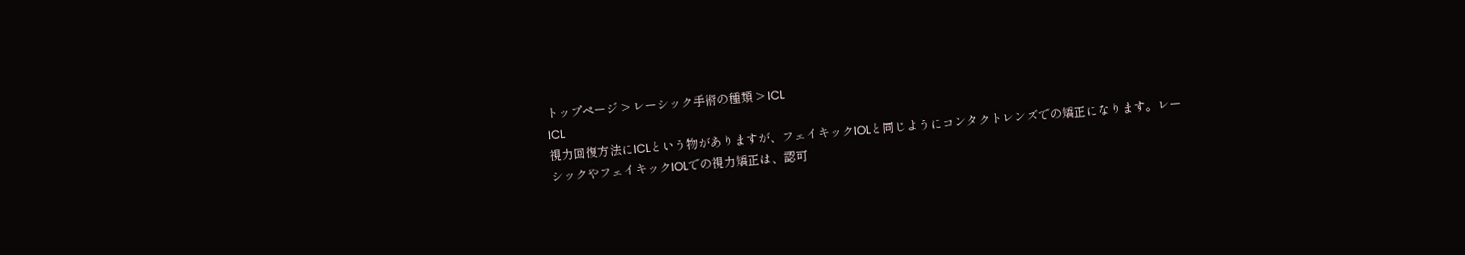トップページ > レーシック手術の種類 > ICL
ICL
視力回復方法にICLという物がありますが、フェイキックIOLと同じようにコンタクトレンズでの矯正になります。レーシックやフェイキックIOLでの視力矯正は、認可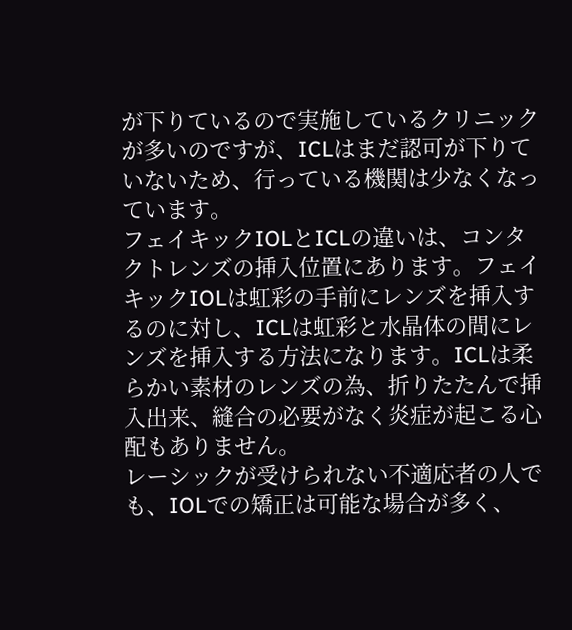が下りているので実施しているクリニックが多いのですが、ICLはまだ認可が下りていないため、行っている機関は少なくなっています。
フェイキックIOLとICLの違いは、コンタクトレンズの挿入位置にあります。フェイキックIOLは虹彩の手前にレンズを挿入するのに対し、ICLは虹彩と水晶体の間にレンズを挿入する方法になります。ICLは柔らかい素材のレンズの為、折りたたんで挿入出来、縫合の必要がなく炎症が起こる心配もありません。
レーシックが受けられない不適応者の人でも、IOLでの矯正は可能な場合が多く、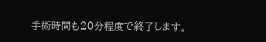手術時間も20分程度で終了します。